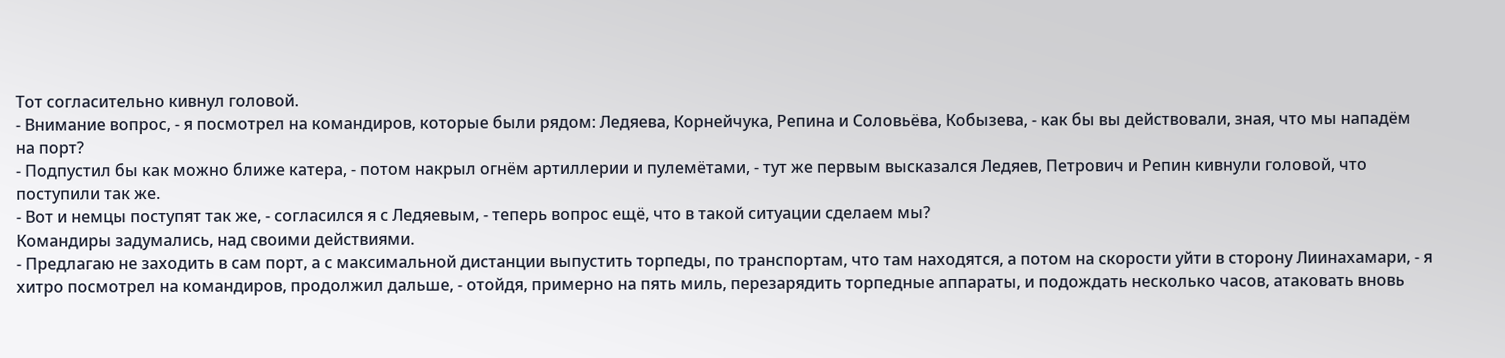Тот согласительно кивнул головой.
- Внимание вопрос, - я посмотрел на командиров, которые были рядом: Ледяева, Корнейчука, Репина и Соловьёва, Кобызева, - как бы вы действовали, зная, что мы нападём на порт?
- Подпустил бы как можно ближе катера, - потом накрыл огнём артиллерии и пулемётами, - тут же первым высказался Ледяев, Петрович и Репин кивнули головой, что поступили так же.
- Вот и немцы поступят так же, - согласился я с Ледяевым, - теперь вопрос ещё, что в такой ситуации сделаем мы?
Командиры задумались, над своими действиями.
- Предлагаю не заходить в сам порт, а с максимальной дистанции выпустить торпеды, по транспортам, что там находятся, а потом на скорости уйти в сторону Лиинахамари, - я хитро посмотрел на командиров, продолжил дальше, - отойдя, примерно на пять миль, перезарядить торпедные аппараты, и подождать несколько часов, атаковать вновь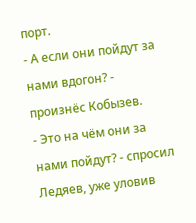порт.
- А если они пойдут за нами вдогон? - произнёс Кобызев.
- Это на чём они за нами пойдут? - спросил Ледяев, уже уловив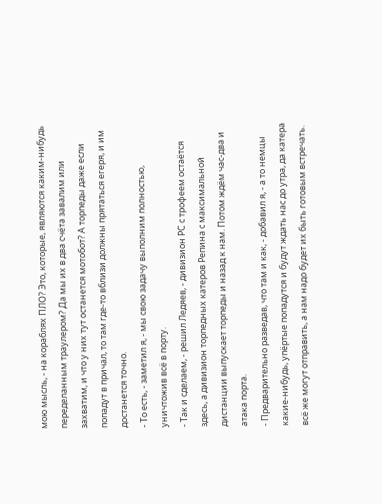мою мысль, - на кораблях ПЛО? Это, которые, являются каким-нибудь переделанным траулером? Да мы их в два счёта завалим или захватим, и что у них тут останется мотобот? А торпеды даже если попадут в причал, то там где-то вблизи должны прятаться егеря, и им достанется точно.
- То есть, - заметил я, - мы свою задачу выполним полностью, уничтожив всё в порту.
- Так и сделаем, - решил Ледяев, - дивизион РС с трофеем остаётся здесь, а дивизион торпедных катеров Репина с максимальной дистанции выпускает торпеды и назад к нам. Потом ждём час-два и атака порта.
- Предварительно разведав, что там и как, - добавил я, - а то немцы какие-нибудь, упёртые попадутся и будут ждать нас до утра, да катера всё же могут отправить, а нам надо будет их быть готовым встречать.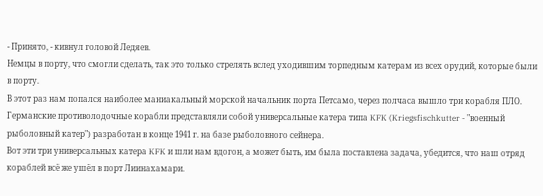- Принято, - кивнул головой Ледяев.
Немцы в порту, что смогли сделать, так это только стрелять вслед уходившим торпедным катерам из всех орудий, которые были в порту.
В этот раз нам попался наиболее маниакальный морской начальник порта Петсамо, через полчаса вышло три корабля ПЛО. Германские противолодочные корабли представляли собой универсальные катера типа KFK (Kriegsfischkutter - "военный рыболовный катер") разработан в конце 1941 г. на базе рыболовного сейнера.
Вот эти три универсальных катера KFK и шли нам вдогон, а может быть, им была поставлена задача, убедится, что наш отряд кораблей всё же ушёл в порт Лиинахамари.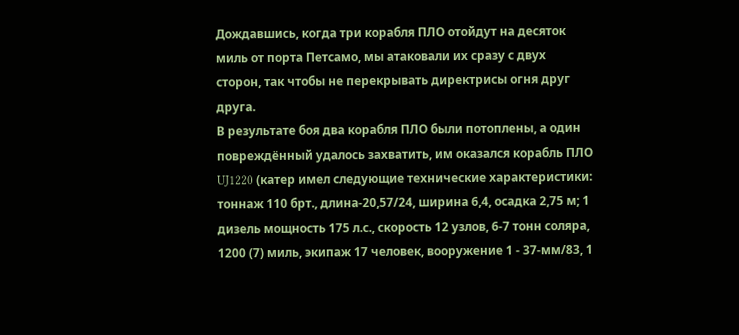Дождавшись, когда три корабля ПЛО отойдут на десяток миль от порта Петсамо, мы атаковали их сразу с двух сторон, так чтобы не перекрывать директрисы огня друг друга.
В результате боя два корабля ПЛО были потоплены, а один повреждённый удалось захватить, им оказался корабль ПЛО UJ1220 (катер имел следующие технические характеристики: тоннаж 110 брт., длина-20,57/24, ширина 6,4, осадка 2,75 м; 1 дизель мощность 175 л.с., скорость 12 узлов, 6-7 тонн соляра, 1200 (7) миль, экипаж 17 человек, вооружение 1 - 37-мм/83, 1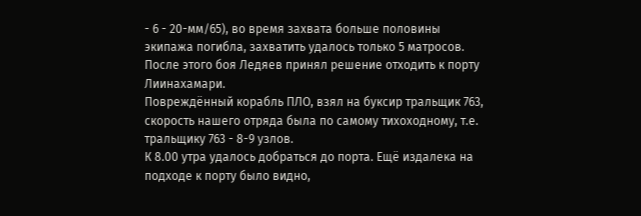- 6 - 20-мм/65), во время захвата больше половины экипажа погибла, захватить удалось только 5 матросов.
После этого боя Ледяев принял решение отходить к порту Лиинахамари.
Повреждённый корабль ПЛО, взял на буксир тральщик 763, скорость нашего отряда была по самому тихоходному, т.е. тральщику 763 - 8-9 узлов.
К 8.00 утра удалось добраться до порта. Ещё издалека на подходе к порту было видно,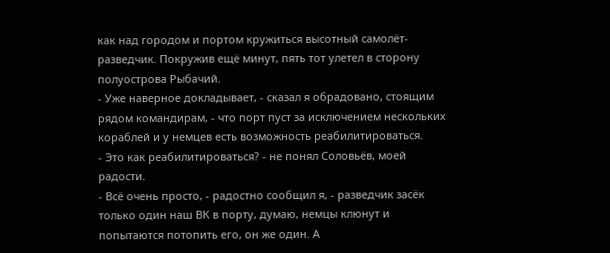как над городом и портом кружиться высотный самолёт-разведчик. Покружив ещё минут, пять тот улетел в сторону полуострова Рыбачий.
- Уже наверное докладывает, - сказал я обрадовано, стоящим рядом командирам, - что порт пуст за исключением нескольких кораблей и у немцев есть возможность реабилитироваться.
- Это как реабилитироваться? - не понял Соловьёв, моей радости.
- Всё очень просто, - радостно сообщил я, - разведчик засёк только один наш ВК в порту, думаю, немцы клюнут и попытаются потопить его, он же один. А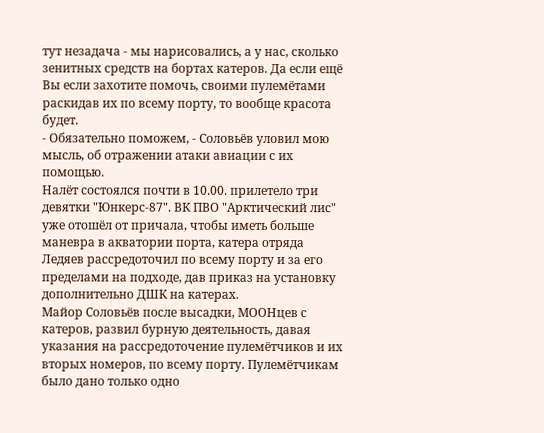тут незадача - мы нарисовались, а у нас, сколько зенитных средств на бортах катеров. Да если ещё Вы если захотите помочь, своими пулемётами раскидав их по всему порту, то вообще красота будет.
- Обязательно поможем, - Соловьёв уловил мою мысль, об отражении атаки авиации с их помощью.
Налёт состоялся почти в 10.00. прилетело три девятки "Юнкерс-87". ВК ПВО "Арктический лис" уже отошёл от причала, чтобы иметь больше маневра в акватории порта, катера отряда Ледяев рассредоточил по всему порту и за его пределами на подходе, дав приказ на установку дополнительно ДШК на катерах.
Майор Соловьёв после высадки, МООНцев с катеров, развил бурную деятельность, давая указания на рассредоточение пулемётчиков и их вторых номеров, по всему порту. Пулемётчикам было дано только одно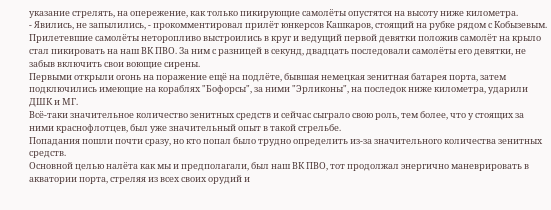указание стрелять, на опережение, как только пикирующие самолёты опустятся на высоту ниже километра.
- Явились, не запылились, - прокомментировал прилёт юнкерсов Кашкаров, стоящий на рубке рядом с Кобызевым.
Прилетевшие самолёты неторопливо выстроились в круг и ведущий первой девятки положив самолёт на крыло стал пикировать на наш ВК ПВО. За ним с разницей в секунд, двадцать последовали самолёты его девятки, не забыв включить свои воющие сирены.
Первыми открыли огонь на поражение ещё на подлёте, бывшая немецкая зенитная батарея порта, затем подключились имеющие на кораблях "Бофорсы", за ними "Эрликоны", на последок ниже километра, ударили ДШК и МГ.
Всё-таки значительное количество зенитных средств и сейчас сыграло свою роль, тем более, что у стоящих за ними краснофлотцев, был уже значительный опыт в такой стрельбе.
Попадания пошли почти сразу, но кто попал было трудно определить из-за значительного количества зенитных средств.
Основной целью налёта как мы и предполагали, был наш ВК ПВО, тот продолжал энергично маневрировать в акватории порта, стреляя из всех своих орудий и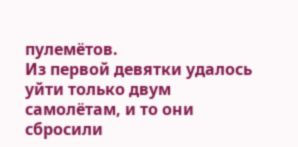пулемётов.
Из первой девятки удалось уйти только двум самолётам, и то они сбросили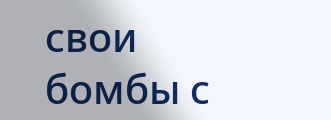свои бомбы с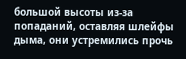большой высоты из-за попаданий, оставляя шлейфы дыма, они устремились прочь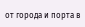от города и порта в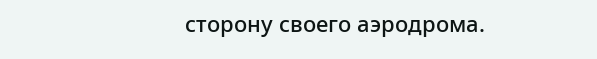сторону своего аэродрома.